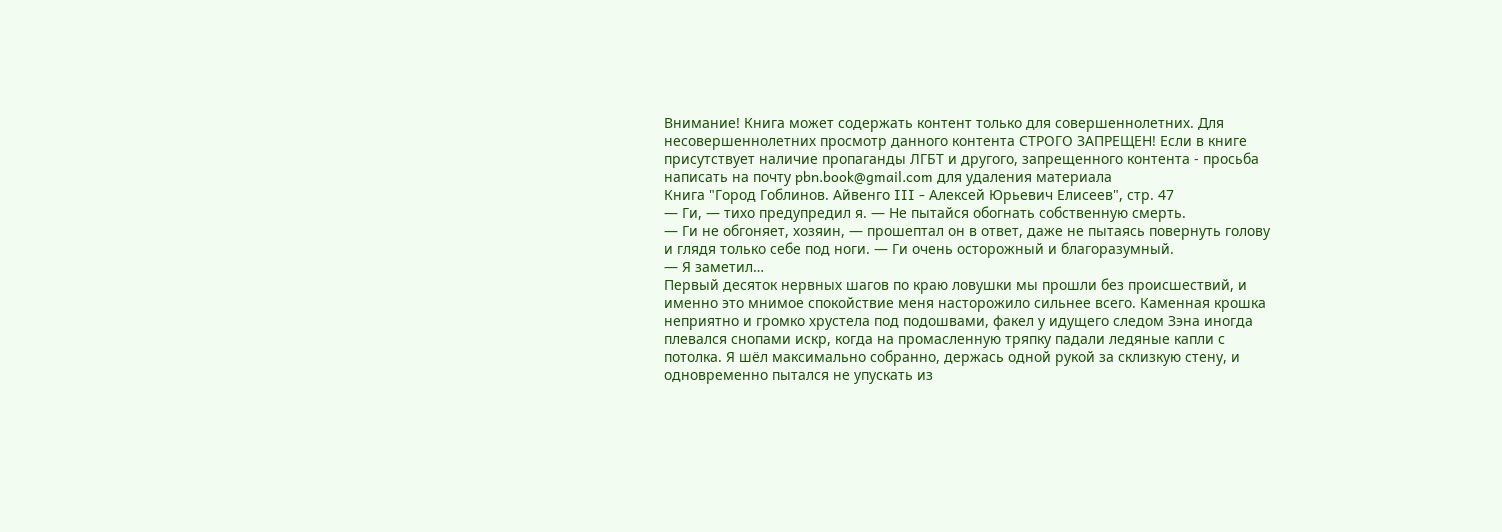Внимание! Книга может содержать контент только для совершеннолетних. Для несовершеннолетних просмотр данного контента СТРОГО ЗАПРЕЩЕН! Если в книге присутствует наличие пропаганды ЛГБТ и другого, запрещенного контента - просьба написать на почту pbn.book@gmail.com для удаления материала
Книга "Город Гоблинов. Айвенго III - Алексей Юрьевич Елисеев", стр. 47
— Ги, — тихо предупредил я. — Не пытайся обогнать собственную смерть.
— Ги не обгоняет, хозяин, — прошептал он в ответ, даже не пытаясь повернуть голову и глядя только себе под ноги. — Ги очень осторожный и благоразумный.
— Я заметил…
Первый десяток нервных шагов по краю ловушки мы прошли без происшествий, и именно это мнимое спокойствие меня насторожило сильнее всего. Каменная крошка неприятно и громко хрустела под подошвами, факел у идущего следом Зэна иногда плевался снопами искр, когда на промасленную тряпку падали ледяные капли с потолка. Я шёл максимально собранно, держась одной рукой за склизкую стену, и одновременно пытался не упускать из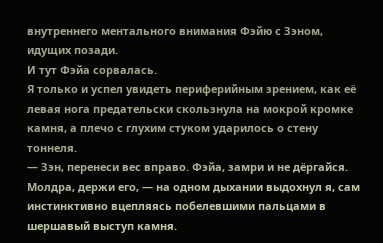внутреннего ментального внимания Фэйю с Зэном, идущих позади.
И тут Фэйа сорвалась.
Я только и успел увидеть периферийным зрением, как её левая нога предательски скользнула на мокрой кромке камня, а плечо с глухим стуком ударилось о стену тоннеля.
— Зэн, перенеси вес вправо. Фэйа, замри и не дёргайся. Молдра, держи его, — на одном дыхании выдохнул я, сам инстинктивно вцепляясь побелевшими пальцами в шершавый выступ камня.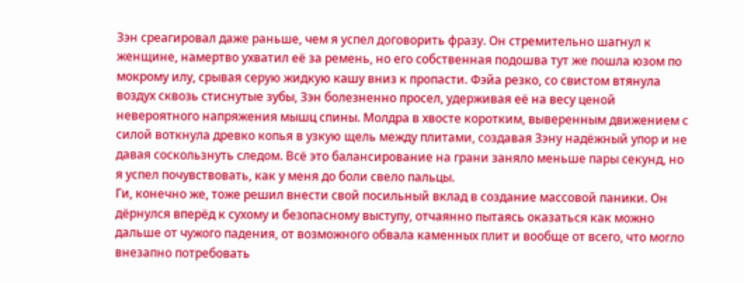Зэн среагировал даже раньше, чем я успел договорить фразу. Он стремительно шагнул к женщине, намертво ухватил её за ремень, но его собственная подошва тут же пошла юзом по мокрому илу, срывая серую жидкую кашу вниз к пропасти. Фэйа резко, со свистом втянула воздух сквозь стиснутые зубы, Зэн болезненно просел, удерживая её на весу ценой невероятного напряжения мышц спины. Молдра в хвосте коротким, выверенным движением с силой воткнула древко копья в узкую щель между плитами, создавая Зэну надёжный упор и не давая соскользнуть следом. Всё это балансирование на грани заняло меньше пары секунд, но я успел почувствовать, как у меня до боли свело пальцы.
Ги, конечно же, тоже решил внести свой посильный вклад в создание массовой паники. Он дёрнулся вперёд к сухому и безопасному выступу, отчаянно пытаясь оказаться как можно дальше от чужого падения, от возможного обвала каменных плит и вообще от всего, что могло внезапно потребовать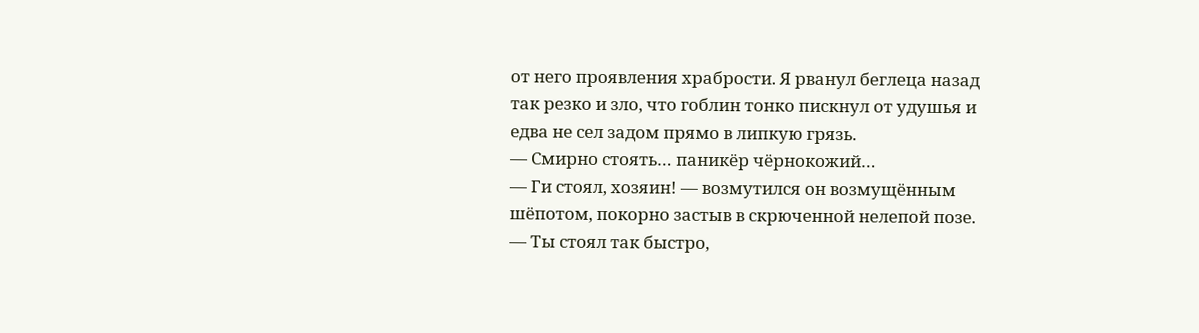от него проявления храбрости. Я рванул беглеца назад так резко и зло, что гоблин тонко пискнул от удушья и едва не сел задом прямо в липкую грязь.
— Смирно стоять… паникёр чёрнокожий…
— Ги стоял, хозяин! — возмутился он возмущённым шёпотом, покорно застыв в скрюченной нелепой позе.
— Ты стоял так быстро,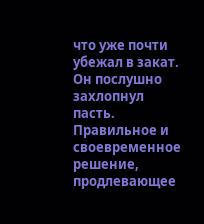что уже почти убежал в закат.
Он послушно захлопнул пасть. Правильное и своевременное решение, продлевающее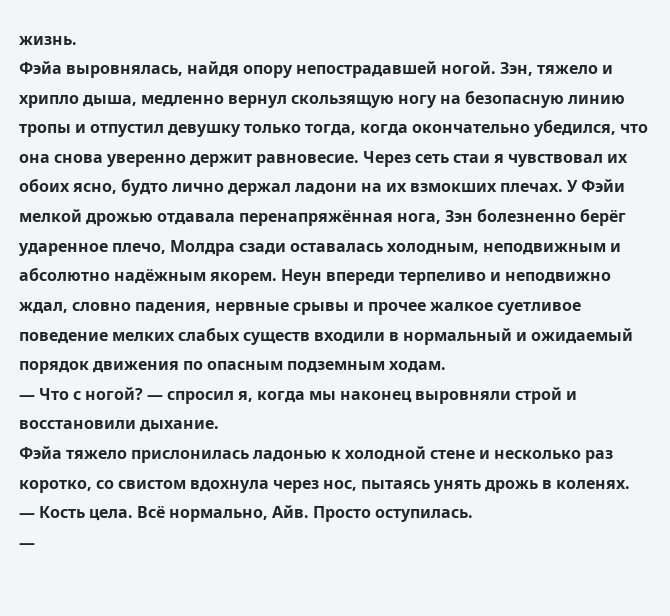жизнь.
Фэйа выровнялась, найдя опору непострадавшей ногой. Зэн, тяжело и хрипло дыша, медленно вернул скользящую ногу на безопасную линию тропы и отпустил девушку только тогда, когда окончательно убедился, что она снова уверенно держит равновесие. Через сеть стаи я чувствовал их обоих ясно, будто лично держал ладони на их взмокших плечах. У Фэйи мелкой дрожью отдавала перенапряжённая нога, Зэн болезненно берёг ударенное плечо, Молдра сзади оставалась холодным, неподвижным и абсолютно надёжным якорем. Неун впереди терпеливо и неподвижно ждал, словно падения, нервные срывы и прочее жалкое суетливое поведение мелких слабых существ входили в нормальный и ожидаемый порядок движения по опасным подземным ходам.
— Что с ногой? — спросил я, когда мы наконец выровняли строй и восстановили дыхание.
Фэйа тяжело прислонилась ладонью к холодной стене и несколько раз коротко, со свистом вдохнула через нос, пытаясь унять дрожь в коленях.
— Кость цела. Всё нормально, Айв. Просто оступилась.
—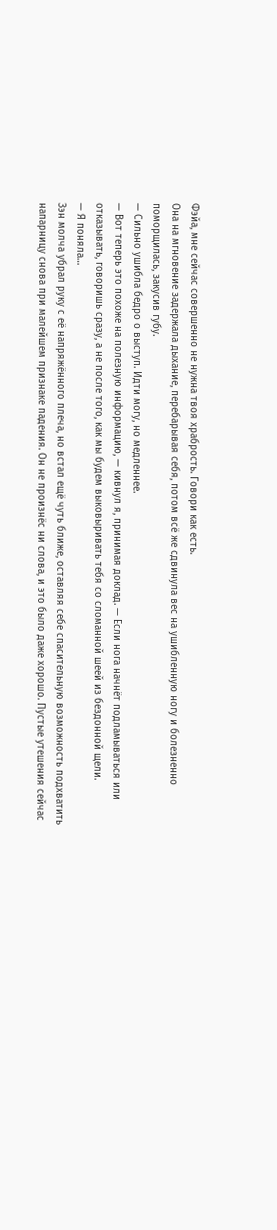Фэйа, мне сейчас совершенно не нужна твоя храбрость. Говори как есть.
Она на мгновение задержала дыхание, перебарывая себя, потом всё же сдвинула вес на ушибленную ногу и болезненно поморщилась, закусив губу.
— Сильно ушибла бедро о выступ. Идти могу, но медленнее.
— Вот теперь это похоже на полезную информацию, — кивнул я, принимая доклад. — Если нога начнёт подламываться или отказывать, говоришь сразу, а не после того, как мы будем выковыривать тебя со сломанной шеей из бездонной щели.
— Я поняла…
Зэн молча убрал руку с её напряжённого плеча, но встал ещё чуть ближе, оставляя себе спасительную возможность подхватить напарницу снова при малейшем признаке падения. Он не произнёс ни слова, и это было даже хорошо. Пустые утешения сейчас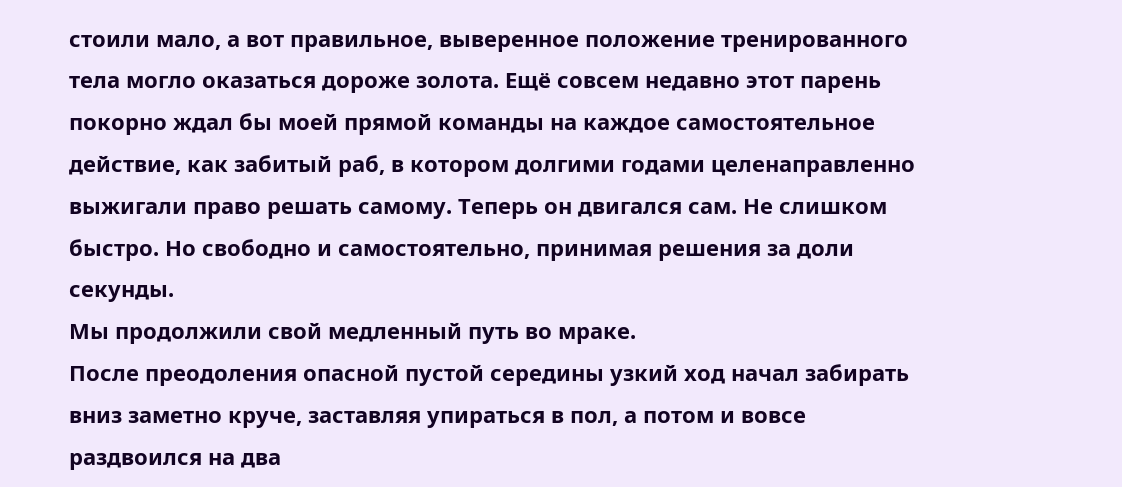стоили мало, а вот правильное, выверенное положение тренированного тела могло оказаться дороже золота. Ещё совсем недавно этот парень покорно ждал бы моей прямой команды на каждое самостоятельное действие, как забитый раб, в котором долгими годами целенаправленно выжигали право решать самому. Теперь он двигался сам. Не слишком быстро. Но свободно и самостоятельно, принимая решения за доли секунды.
Мы продолжили свой медленный путь во мраке.
После преодоления опасной пустой середины узкий ход начал забирать вниз заметно круче, заставляя упираться в пол, а потом и вовсе раздвоился на два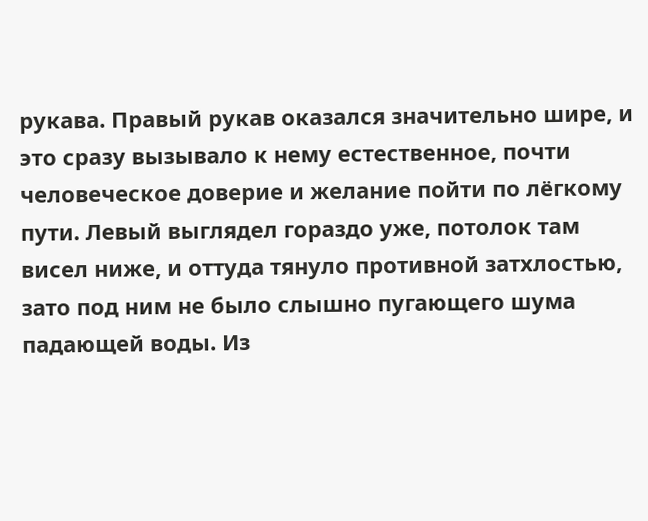рукава. Правый рукав оказался значительно шире, и это сразу вызывало к нему естественное, почти человеческое доверие и желание пойти по лёгкому пути. Левый выглядел гораздо уже, потолок там висел ниже, и оттуда тянуло противной затхлостью, зато под ним не было слышно пугающего шума падающей воды. Из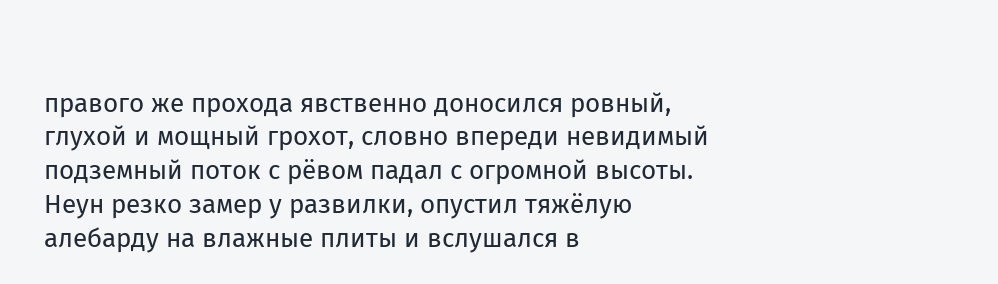правого же прохода явственно доносился ровный, глухой и мощный грохот, словно впереди невидимый подземный поток с рёвом падал с огромной высоты.
Неун резко замер у развилки, опустил тяжёлую алебарду на влажные плиты и вслушался в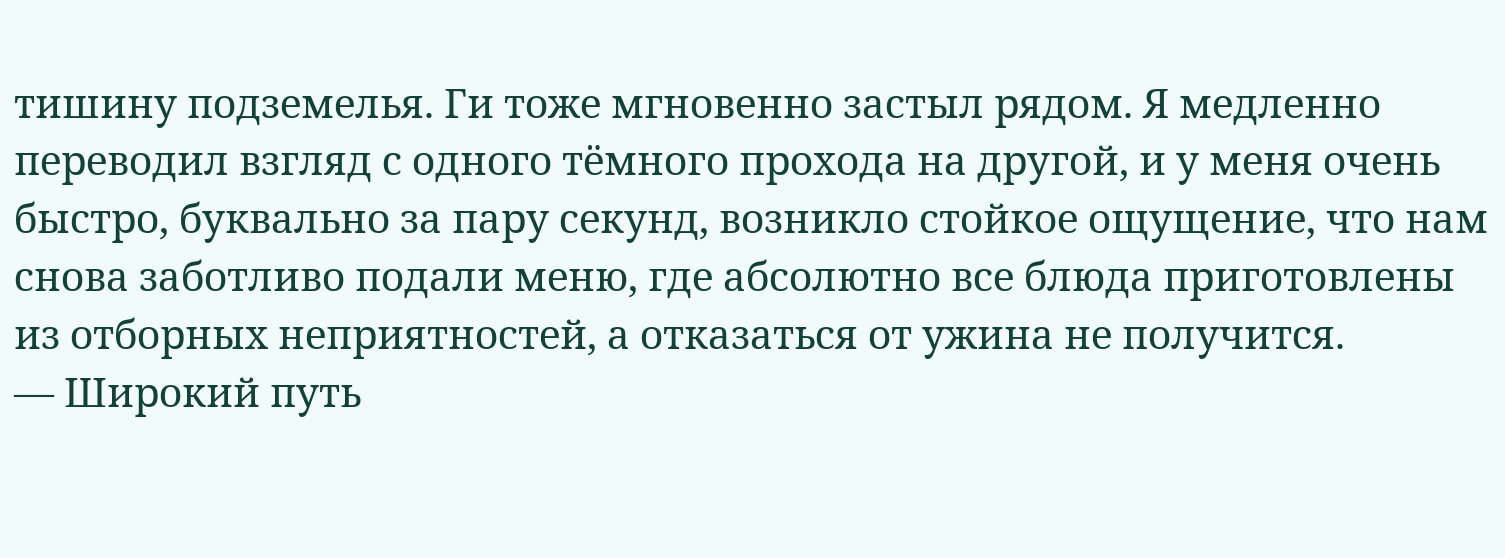тишину подземелья. Ги тоже мгновенно застыл рядом. Я медленно переводил взгляд с одного тёмного прохода на другой, и у меня очень быстро, буквально за пару секунд, возникло стойкое ощущение, что нам снова заботливо подали меню, где абсолютно все блюда приготовлены из отборных неприятностей, а отказаться от ужина не получится.
— Широкий путь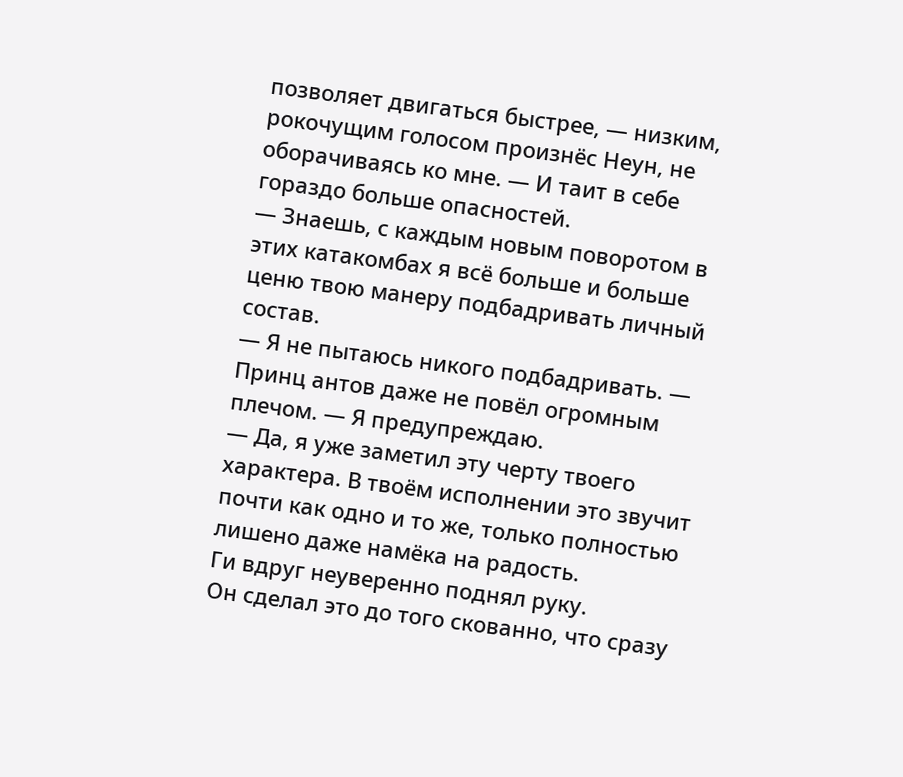позволяет двигаться быстрее, — низким, рокочущим голосом произнёс Неун, не оборачиваясь ко мне. — И таит в себе гораздо больше опасностей.
— Знаешь, с каждым новым поворотом в этих катакомбах я всё больше и больше ценю твою манеру подбадривать личный состав.
— Я не пытаюсь никого подбадривать. — Принц антов даже не повёл огромным плечом. — Я предупреждаю.
— Да, я уже заметил эту черту твоего характера. В твоём исполнении это звучит почти как одно и то же, только полностью лишено даже намёка на радость.
Ги вдруг неуверенно поднял руку.
Он сделал это до того скованно, что сразу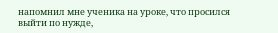напомнил мне ученика на уроке, что просился выйти по нужде,